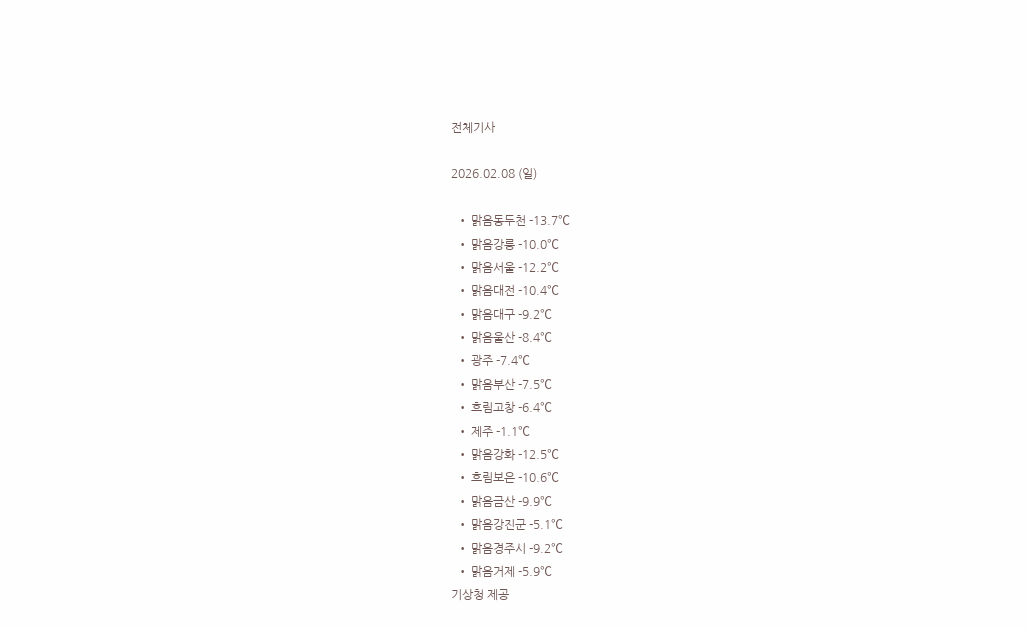전체기사

2026.02.08 (일)

  • 맑음동두천 -13.7℃
  • 맑음강릉 -10.0℃
  • 맑음서울 -12.2℃
  • 맑음대전 -10.4℃
  • 맑음대구 -9.2℃
  • 맑음울산 -8.4℃
  • 광주 -7.4℃
  • 맑음부산 -7.5℃
  • 흐림고창 -6.4℃
  • 제주 -1.1℃
  • 맑음강화 -12.5℃
  • 흐림보은 -10.6℃
  • 맑음금산 -9.9℃
  • 맑음강진군 -5.1℃
  • 맑음경주시 -9.2℃
  • 맑음거제 -5.9℃
기상청 제공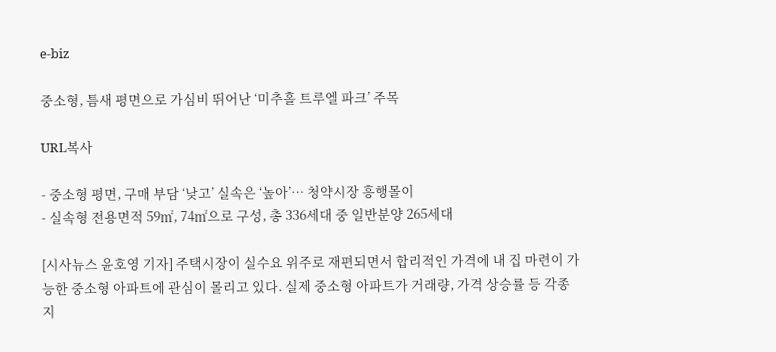e-biz

중소형, 틈새 평면으로 가심비 뛰어난 ‘미추홀 트루엘 파크’ 주목

URL복사

- 중소형 평면, 구매 부담 ‘낮고’ 실속은 ‘높아’… 청약시장 흥행몰이
- 실속형 전용면적 59㎡, 74㎡으로 구성, 총 336세대 중 일반분양 265세대

[시사뉴스 윤호영 기자] 주택시장이 실수요 위주로 재편되면서 합리적인 가격에 내 집 마련이 가능한 중소형 아파트에 관심이 몰리고 있다. 실제 중소형 아파트가 거래량, 가격 상승률 등 각종 지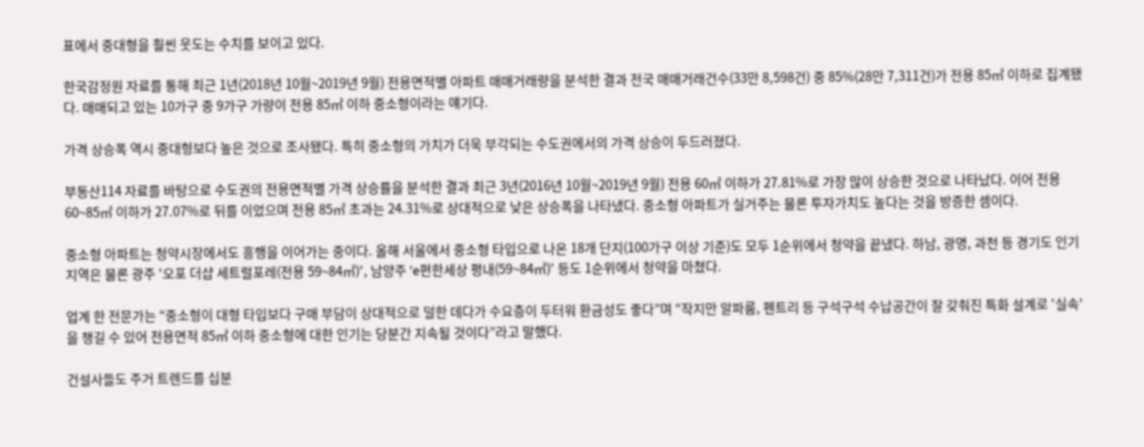표에서 중대형을 훨씬 웃도는 수치를 보이고 있다.

한국감정원 자료를 통해 최근 1년(2018년 10월~2019년 9월) 전용면적별 아파트 매매거래량을 분석한 결과 전국 매매거래건수(33만 8,598건) 중 85%(28만 7,311건)가 전용 85㎡ 이하로 집계됐다. 매매되고 있는 10가구 중 9가구 가량이 전용 85㎡ 이하 중소형이라는 얘기다.

가격 상승폭 역시 중대형보다 높은 것으로 조사됐다. 특히 중소형의 가치가 더욱 부각되는 수도권에서의 가격 상승이 두드러졌다.

부동산114 자료를 바탕으로 수도권의 전용면적별 가격 상승률을 분석한 결과 최근 3년(2016년 10월~2019년 9월) 전용 60㎡ 이하가 27.81%로 가장 많이 상승한 것으로 나타났다. 이어 전용 60~85㎡ 이하가 27.07%로 뒤를 이었으며 전용 85㎡ 초과는 24.31%로 상대적으로 낮은 상승폭을 나타냈다. 중소형 아파트가 실거주는 물론 투자가치도 높다는 것을 방증한 셈이다.

중소형 아파트는 청약시장에서도 흥행을 이어가는 중이다. 올해 서울에서 중소형 타입으로 나온 18개 단지(100가구 이상 기준)도 모두 1순위에서 청약을 끝냈다. 하남, 광명, 과천 등 경기도 인기지역은 물론 광주 '오포 더샵 세트럴포레(전용 59~84㎡)', 남양주 'e편한세상 평내(59~84㎡)' 등도 1순위에서 청약을 마쳤다.

업계 한 전문가는 “중소형이 대형 타입보다 구매 부담이 상대적으로 덜한 데다가 수요층이 두터워 환금성도 좋다”며 “작지만 알파룸, 펜트리 등 구석구석 수납공간이 잘 갖춰진 특화 설계로 '실속'을 챙길 수 있어 전용면적 85㎡ 이하 중소형에 대한 인기는 당분간 지속될 것이다”라고 말했다.

건설사들도 주거 트렌드를 십분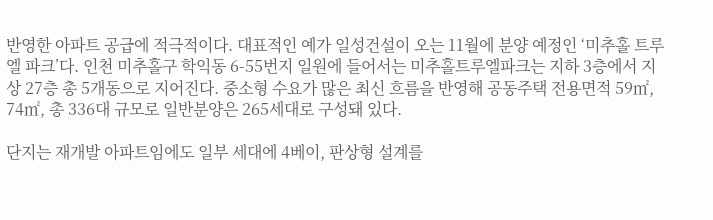반영한 아파트 공급에 적극적이다. 대표적인 예가 일성건설이 오는 11월에 분양 예정인 ‘미추홀 트루엘 파크’다. 인천 미추홀구 학익동 6-55번지 일원에 들어서는 미추홀트루엘파크는 지하 3층에서 지상 27층 총 5개동으로 지어진다. 중소형 수요가 많은 최신 흐름을 반영해 공동주택 전용면적 59㎡, 74㎡, 총 336대 규모로 일반분양은 265세대로 구성돼 있다.

단지는 재개발 아파트임에도 일부 세대에 4베이, 판상형 설계를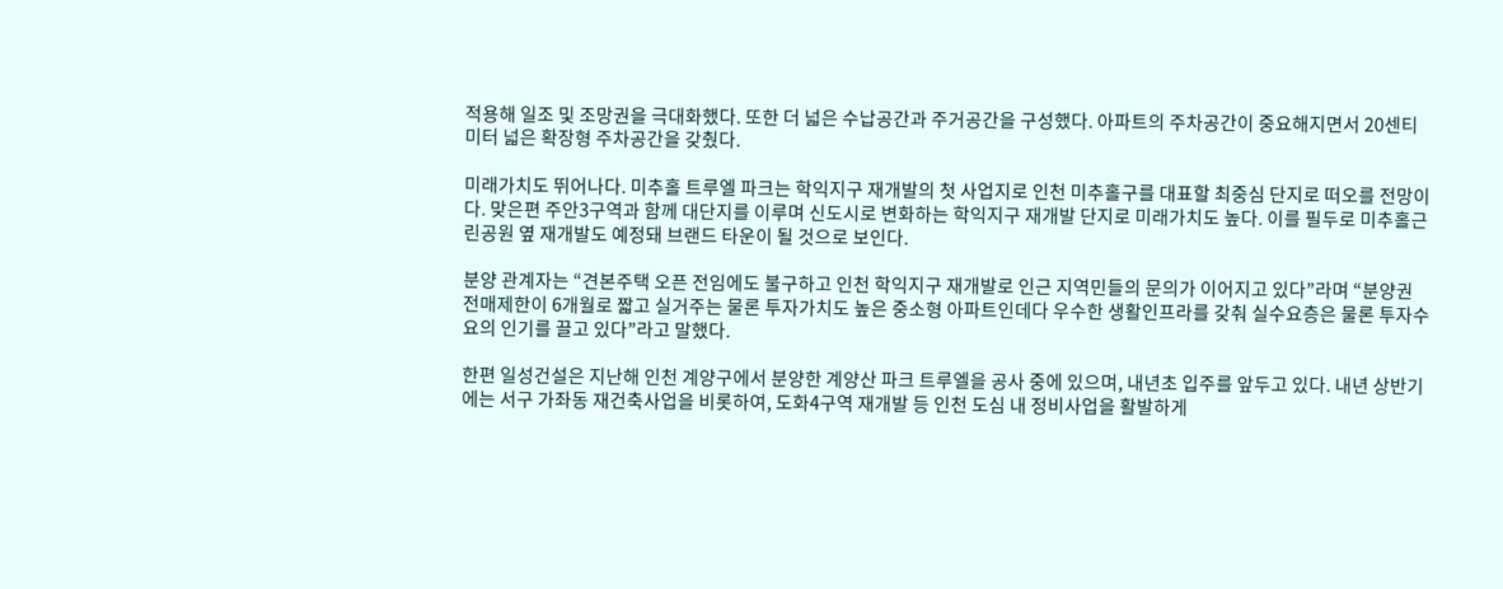적용해 일조 및 조망권을 극대화했다. 또한 더 넓은 수납공간과 주거공간을 구성했다. 아파트의 주차공간이 중요해지면서 20센티미터 넓은 확장형 주차공간을 갖췄다.

미래가치도 뛰어나다. 미추홀 트루엘 파크는 학익지구 재개발의 첫 사업지로 인천 미추홀구를 대표할 최중심 단지로 떠오를 전망이다. 맞은편 주안3구역과 함께 대단지를 이루며 신도시로 변화하는 학익지구 재개발 단지로 미래가치도 높다. 이를 필두로 미추홀근린공원 옆 재개발도 예정돼 브랜드 타운이 될 것으로 보인다.

분양 관계자는 “견본주택 오픈 전임에도 불구하고 인천 학익지구 재개발로 인근 지역민들의 문의가 이어지고 있다”라며 “분양권 전매제한이 6개월로 짧고 실거주는 물론 투자가치도 높은 중소형 아파트인데다 우수한 생활인프라를 갖춰 실수요층은 물론 투자수요의 인기를 끌고 있다”라고 말했다.

한편 일성건설은 지난해 인천 계양구에서 분양한 계양산 파크 트루엘을 공사 중에 있으며, 내년초 입주를 앞두고 있다. 내년 상반기에는 서구 가좌동 재건축사업을 비롯하여, 도화4구역 재개발 등 인천 도심 내 정비사업을 활발하게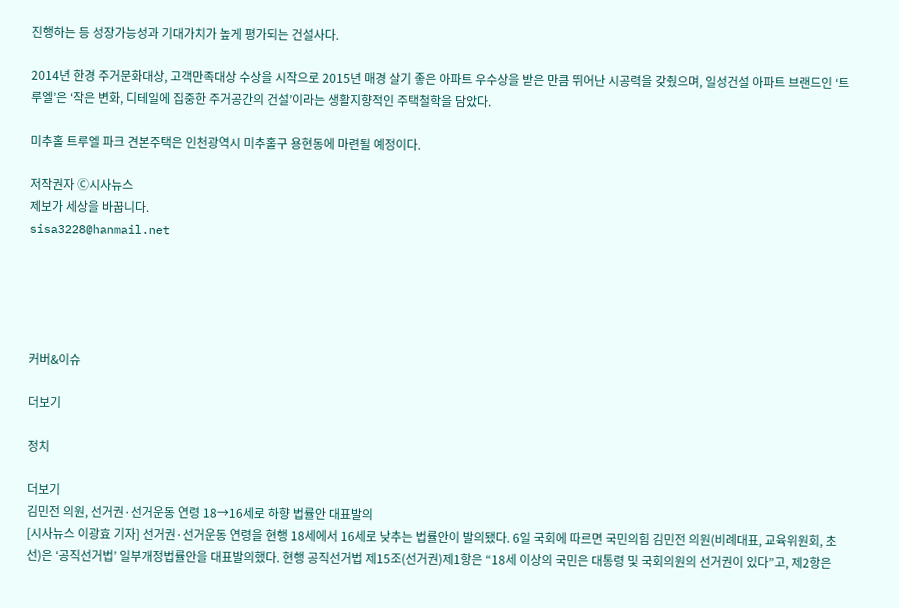진행하는 등 성장가능성과 기대가치가 높게 평가되는 건설사다.

2014년 한경 주거문화대상, 고객만족대상 수상을 시작으로 2015년 매경 살기 좋은 아파트 우수상을 받은 만큼 뛰어난 시공력을 갖췄으며, 일성건설 아파트 브랜드인 ‘트루엘’은 ‘작은 변화, 디테일에 집중한 주거공간의 건설’이라는 생활지향적인 주택철학을 담았다.

미추홀 트루엘 파크 견본주택은 인천광역시 미추홀구 용현동에 마련될 예정이다.

저작권자 Ⓒ시사뉴스
제보가 세상을 바꿉니다.
sisa3228@hanmail.net





커버&이슈

더보기

정치

더보기
김민전 의원, 선거권·선거운동 연령 18→16세로 하향 법률안 대표발의
[시사뉴스 이광효 기자] 선거권·선거운동 연령을 현행 18세에서 16세로 낮추는 법률안이 발의됐다. 6일 국회에 따르면 국민의힘 김민전 의원(비례대표, 교육위원회, 초선)은 ‘공직선거법’ 일부개정법률안을 대표발의했다. 현행 공직선거법 제15조(선거권)제1항은 “18세 이상의 국민은 대통령 및 국회의원의 선거권이 있다”고, 제2항은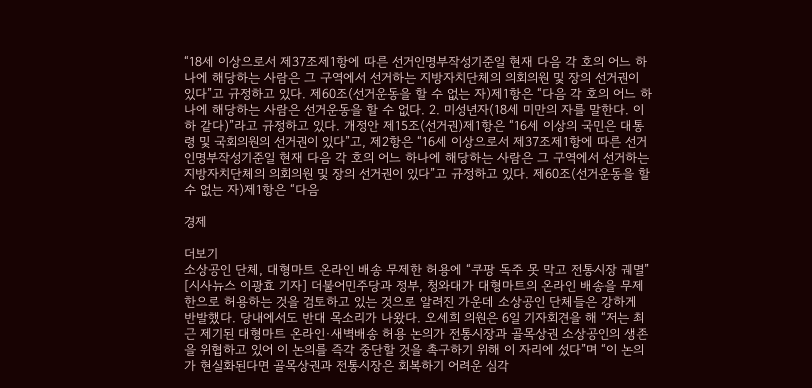“18세 이상으로서 제37조제1항에 따른 선거인명부작성기준일 현재 다음 각 호의 어느 하나에 해당하는 사람은 그 구역에서 선거하는 지방자치단체의 의회의원 및 장의 선거권이 있다”고 규정하고 있다. 제60조(선거운동을 할 수 없는 자)제1항은 “다음 각 호의 어느 하나에 해당하는 사람은 선거운동을 할 수 없다. 2. 미성년자(18세 미만의 자를 말한다. 이하 같다)”라고 규정하고 있다. 개정안 제15조(선거권)제1항은 “16세 이상의 국민은 대통령 및 국회의원의 선거권이 있다”고, 제2항은 “16세 이상으로서 제37조제1항에 따른 선거인명부작성기준일 현재 다음 각 호의 어느 하나에 해당하는 사람은 그 구역에서 선거하는 지방자치단체의 의회의원 및 장의 선거권이 있다”고 규정하고 있다. 제60조(선거운동을 할 수 없는 자)제1항은 “다음

경제

더보기
소상공인 단체, 대형마트 온라인 배송 무제한 허용에 “쿠팡 독주 못 막고 전통시장 궤멸”
[시사뉴스 이광효 기자] 더불어민주당과 정부, 청와대가 대형마트의 온라인 배송을 무제한으로 허용하는 것을 검토하고 있는 것으로 알려진 가운데 소상공인 단체들은 강하게 반발했다. 당내에서도 반대 목소리가 나왔다. 오세희 의원은 6일 기자회견을 해 “저는 최근 제기된 대형마트 온라인·새벽배송 허용 논의가 전통시장과 골목상권 소상공인의 생존을 위협하고 있어 이 논의를 즉각 중단할 것을 촉구하기 위해 이 자리에 섰다”며 “이 논의가 현실화된다면 골목상권과 전통시장은 회복하기 어려운 심각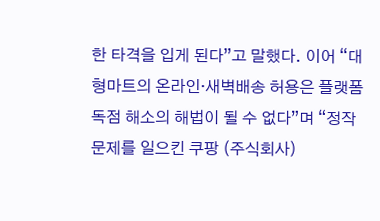한 타격을 입게 된다”고 말했다. 이어 “대형마트의 온라인·새벽배송 허용은 플랫폼 독점 해소의 해법이 될 수 없다”며 “정작 문제를 일으킨 쿠팡 (주식회사)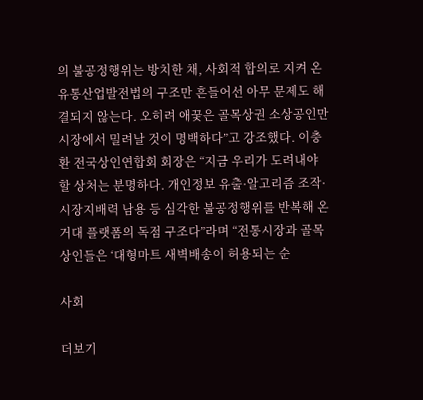의 불공정행위는 방치한 채, 사회적 합의로 지켜 온 유통산업발전법의 구조만 흔들어선 아무 문제도 해결되지 않는다. 오히려 애꿎은 골목상권 소상공인만 시장에서 밀려날 것이 명백하다”고 강조했다. 이충환 전국상인연합회 회장은 “지금 우리가 도려내야 할 상처는 분명하다. 개인정보 유출·알고리즘 조작·시장지배력 남용 등 심각한 불공정행위를 반복해 온 거대 플랫폼의 독점 구조다”라며 “전통시장과 골목상인들은 ‘대형마트 새벽배송이 허용되는 순

사회

더보기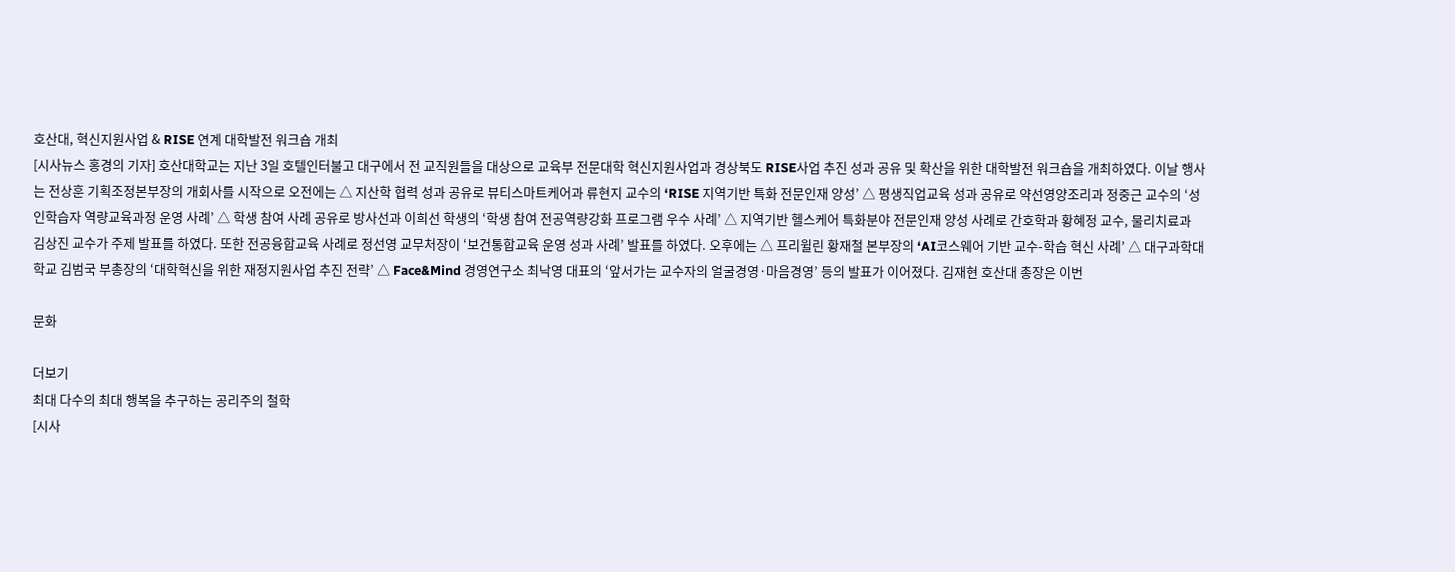호산대, 혁신지원사업 & RISE 연계 대학발전 워크숍 개최
[시사뉴스 홍경의 기자] 호산대학교는 지난 3일 호텔인터불고 대구에서 전 교직원들을 대상으로 교육부 전문대학 혁신지원사업과 경상북도 RISE사업 추진 성과 공유 및 확산을 위한 대학발전 워크숍을 개최하였다. 이날 행사는 전상훈 기획조정본부장의 개회사를 시작으로 오전에는 △ 지산학 협력 성과 공유로 뷰티스마트케어과 류현지 교수의 ‘RISE 지역기반 특화 전문인재 양성’ △ 평생직업교육 성과 공유로 약선영양조리과 정중근 교수의 ‘성인학습자 역량교육과정 운영 사례’ △ 학생 참여 사례 공유로 방사선과 이희선 학생의 ‘학생 참여 전공역량강화 프로그램 우수 사례’ △ 지역기반 헬스케어 특화분야 전문인재 양성 사례로 간호학과 황혜정 교수, 물리치료과 김상진 교수가 주제 발표를 하였다. 또한 전공융합교육 사례로 정선영 교무처장이 ‘보건통합교육 운영 성과 사례’ 발표를 하였다. 오후에는 △ 프리윌린 황재철 본부장의 ‘AI코스웨어 기반 교수-학습 혁신 사례’ △ 대구과학대학교 김범국 부총장의 ‘대학혁신을 위한 재정지원사업 추진 전략’ △ Face&Mind 경영연구소 최낙영 대표의 ‘앞서가는 교수자의 얼굴경영·마음경영’ 등의 발표가 이어졌다. 김재현 호산대 총장은 이번

문화

더보기
최대 다수의 최대 행복을 추구하는 공리주의 철학
[시사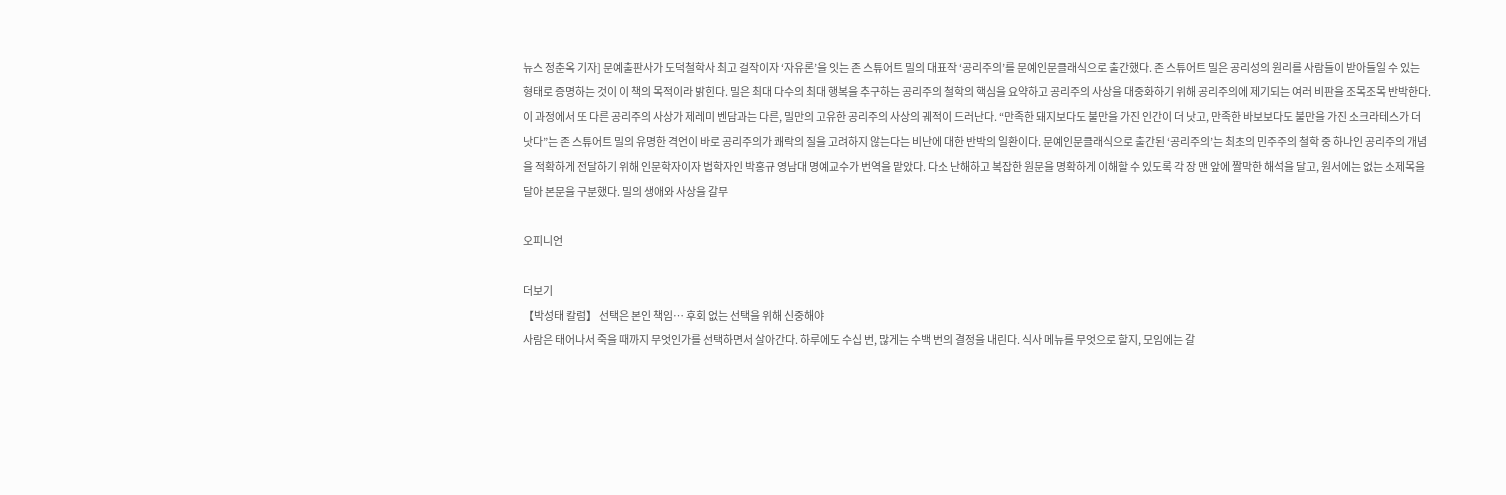뉴스 정춘옥 기자] 문예출판사가 도덕철학사 최고 걸작이자 ‘자유론’을 잇는 존 스튜어트 밀의 대표작 ‘공리주의’를 문예인문클래식으로 출간했다. 존 스튜어트 밀은 공리성의 원리를 사람들이 받아들일 수 있는 형태로 증명하는 것이 이 책의 목적이라 밝힌다. 밀은 최대 다수의 최대 행복을 추구하는 공리주의 철학의 핵심을 요약하고 공리주의 사상을 대중화하기 위해 공리주의에 제기되는 여러 비판을 조목조목 반박한다. 이 과정에서 또 다른 공리주의 사상가 제레미 벤담과는 다른, 밀만의 고유한 공리주의 사상의 궤적이 드러난다. “만족한 돼지보다도 불만을 가진 인간이 더 낫고, 만족한 바보보다도 불만을 가진 소크라테스가 더 낫다”는 존 스튜어트 밀의 유명한 격언이 바로 공리주의가 쾌락의 질을 고려하지 않는다는 비난에 대한 반박의 일환이다. 문예인문클래식으로 출간된 ‘공리주의’는 최초의 민주주의 철학 중 하나인 공리주의 개념을 적확하게 전달하기 위해 인문학자이자 법학자인 박홍규 영남대 명예교수가 번역을 맡았다. 다소 난해하고 복잡한 원문을 명확하게 이해할 수 있도록 각 장 맨 앞에 짤막한 해석을 달고, 원서에는 없는 소제목을 달아 본문을 구분했다. 밀의 생애와 사상을 갈무

오피니언

더보기
【박성태 칼럼】 선택은 본인 책임… 후회 없는 선택을 위해 신중해야
사람은 태어나서 죽을 때까지 무엇인가를 선택하면서 살아간다. 하루에도 수십 번, 많게는 수백 번의 결정을 내린다. 식사 메뉴를 무엇으로 할지, 모임에는 갈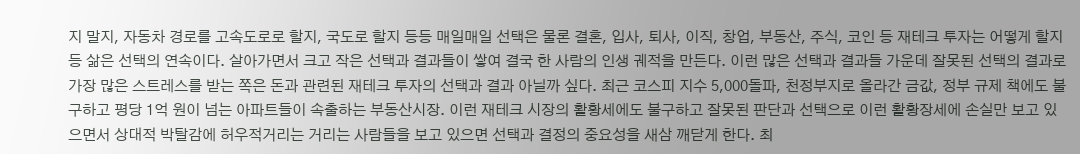지 말지, 자동차 경로를 고속도로로 할지, 국도로 할지 등등 매일매일 선택은 물론 결혼, 입사, 퇴사, 이직, 창업, 부동산, 주식, 코인 등 재테크 투자는 어떻게 할지 등 삶은 선택의 연속이다. 살아가면서 크고 작은 선택과 결과들이 쌓여 결국 한 사람의 인생 궤적을 만든다. 이런 많은 선택과 결과들 가운데 잘못된 선택의 결과로 가장 많은 스트레스를 받는 쪽은 돈과 관련된 재테크 투자의 선택과 결과 아닐까 싶다. 최근 코스피 지수 5,000돌파, 천정부지로 올라간 금값, 정부 규제 책에도 불구하고 평당 1억 원이 넘는 아파트들이 속출하는 부동산시장. 이런 재테크 시장의 활황세에도 불구하고 잘못된 판단과 선택으로 이런 활황장세에 손실만 보고 있으면서 상대적 박탈감에 허우적거리는 거리는 사람들을 보고 있으면 선택과 결정의 중요성을 새삼 깨닫게 한다. 최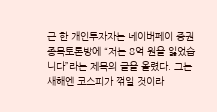근 한 개인투자자는 네이버페이 증권 종목토론방에 “저는 8억 원을 잃었습니다”라는 제목의 글을 올렸다. 그는 새해엔 코스피가 꺾일 것이라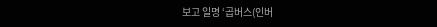보고 일명 ‘곱버스(인버